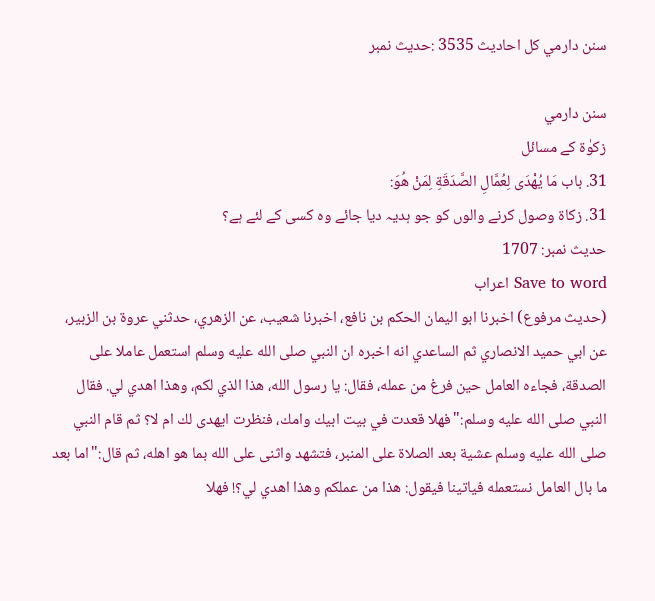سنن دارمي کل احادیث 3535 :حدیث نمبر

سنن دارمي
زکوٰۃ کے مسائل
31. باب مَا يُهْدَى لِعُمَّالِ الصَّدَقَةِ لِمَنْ هُوَ:
31. زکاۃ وصول کرنے والوں کو جو ہدیہ دیا جائے وہ کسی کے لئے ہے؟
حدیث نمبر: 1707
Save to word اعراب
(حديث مرفوع) اخبرنا ابو اليمان الحكم بن نافع، اخبرنا شعيب، عن الزهري، حدثني عروة بن الزبير، عن ابي حميد الانصاري ثم الساعدي انه اخبره ان النبي صلى الله عليه وسلم استعمل عاملا على الصدقة، فجاءه العامل حين فرغ من عمله، فقال: يا رسول الله، هذا الذي لكم، وهذا اهدي لي. فقال النبي صلى الله عليه وسلم:"فهلا قعدت في بيت ابيك وامك، فنظرت ايهدى لك ام لا؟ ثم قام النبي صلى الله عليه وسلم عشية بعد الصلاة على المنبر، فتشهد واثنى على الله بما هو اهله، ثم قال:"اما بعد ما بال العامل نستعمله فياتينا فيقول: هذا من عملكم وهذا اهدي لي؟! فهلا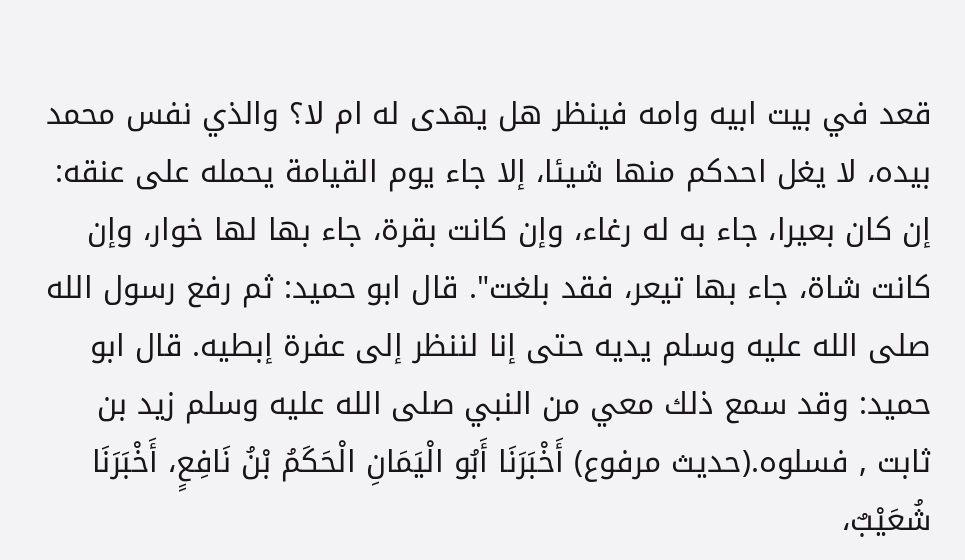قعد في بيت ابيه وامه فينظر هل يهدى له ام لا؟ والذي نفس محمد بيده، لا يغل احدكم منها شيئا، إلا جاء يوم القيامة يحمله على عنقه: إن كان بعيرا، جاء به له رغاء، وإن كانت بقرة، جاء بها لها خوار، وإن كانت شاة، جاء بها تيعر، فقد بلغت". قال ابو حميد: ثم رفع رسول الله صلى الله عليه وسلم يديه حتى إنا لننظر إلى عفرة إبطيه. قال ابو حميد: وقد سمع ذلك معي من النبي صلى الله عليه وسلم زيد بن ثابت , فسلوه.(حديث مرفوع) أَخْبَرَنَا أَبُو الْيَمَانِ الْحَكَمُ بْنُ نَافِعٍ، أَخْبَرَنَا شُعَيْبٌ،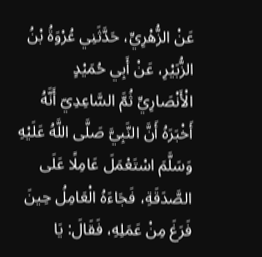عَنْ الزُّهْرِيِّ، حَدَّثَنِي عُرْوَةُ بْنُ الزُّبَيْرِ، عَنْ أَبِي حُمَيْدٍ الْأَنْصَارِيِّ ثُمَّ السَّاعِدِيّ أَنَّهُ أَخْبَرَهُ أَنَّ النَّبِيَّ صَلَّى اللَّهُ عَلَيْهِ وَسَلَّمَ اسْتَعْمَلَ عَامِلًا عَلَى الصَّدَقَةِ، فَجَاءَهُ الْعَامِلُ حِينَ فَرَغَ مِنْ عَمَلِهِ، فَقَالَ: يَا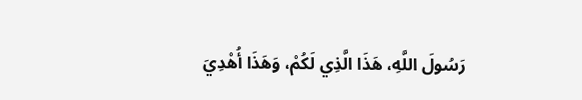رَسُولَ اللَّهِ، هَذَا الَّذِي لَكُمْ، وَهَذَا أُهْدِيَ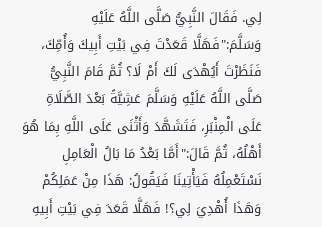لِي. فَقَالَ النَّبِيُّ صَلَّى اللَّهُ عَلَيْهِ وَسَلَّمَ:"فَهَلَّا قَعَدْتَ فِي بَيْتِ أَبِيكَ وَأُمِّكَ، فَنَظَرْتَ أَيُهْدَى لَكَ أَمْ لَا؟ ثُمَّ قَامَ النَّبِيُّ صَلَّى اللَّهُ عَلَيْهِ وَسَلَّمَ عَشِيَّةً بَعْدَ الصَّلَاةِ عَلَى الْمِنْبَرِ، فَتَشَهَّدَ وَأَثْنَى عَلَى اللَّهِ بِمَا هُوَ أَهْلُهُ، ثُمَّ قَالَ:"أَمَّا بَعْدُ مَا بَالُ الْعَامِلِ نَسْتَعْمِلُهُ فَيَأْتِينَا فَيَقُولُ: هَذَا مِنْ عَمَلِكُمْ وَهَذَا أُهْدِيَ لِي؟! فَهَلَّا قَعَدَ فِي بَيْتِ أَبِيهِ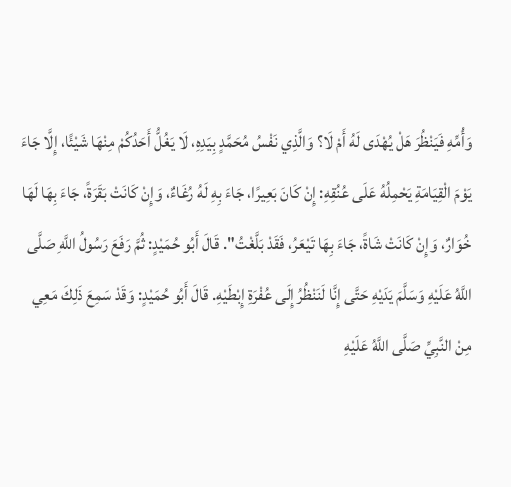وَأُمِّهِ فَيَنْظُرَ هَلْ يُهْدَى لَهُ أَمْ لَا؟ وَالَّذِي نَفْسُ مُحَمَّدٍ بِيَدِهِ، لَا يَغُلُّ أَحَدُكُمْ مِنْهَا شَيْئًا، إِلَّا جَاءَ يَوْمَ الْقِيَامَةِ يَحْمِلُهُ عَلَى عُنُقِهِ: إِنْ كَانَ بَعِيرًا، جَاءَ بِهِ لَهُ رُغَاءٌ، وَإِنْ كَانَتْ بَقَرَةً، جَاءَ بِهَا لَهَا خُوَارٌ، وَإِنْ كَانَتْ شَاةً، جَاءَ بِهَا تَيْعَرُ، فَقَدْ بَلَّغْتُ". قَالَ أَبُو حُمَيْدٍ: ثُمَّ رَفَعَ رَسُولُ اللَّهِ صَلَّى اللَّهُ عَلَيْهِ وَسَلَّمَ يَدَيْهِ حَتَّى إِنَّا لَنَنْظُرُ إِلَى عُفْرَةِ إِبْطَيْهِ. قَالَ أَبُو حُمَيْدٍ: وَقَدْ سَمِعَ ذَلِكَ مَعِي مِنْ النَّبِيِّ صَلَّى اللَّهُ عَلَيْهِ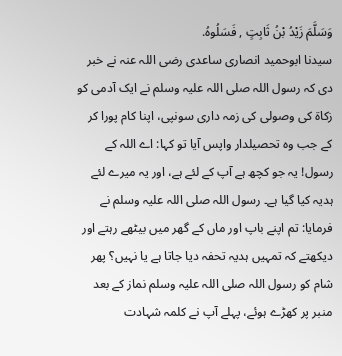وَسَلَّمَ زَيْدُ بْنُ ثَابِتٍ , فَسَلُوهُ.
سیدنا ابوحمید انصاری ساعدی رضی اللہ عنہ نے خبر دی کہ رسول اللہ صلی اللہ علیہ وسلم نے ایک آدمی کو زکاة کی وصولی کی زمہ داری سونپی، اپنا کام پورا کر کے جب وہ تحصیلدار واپس آیا تو کہا: اے اللہ کے رسول! یہ جو کچھ ہے آپ کے لئے ہے، اور یہ میرے لئے ہدیہ کیا گیا ہے۔ رسول اللہ صلی اللہ علیہ وسلم نے فرمایا: تم اپنے باپ اور ماں کے گھر میں بیٹھے رہتے اور دیکھتے کہ تمہیں ہدیہ تحفہ دیا جاتا ہے یا نہیں؟ پھر شام کو رسول اللہ صلی اللہ علیہ وسلم نماز کے بعد منبر پر کھڑے ہوئے، پہلے آپ نے کلمہ شہادت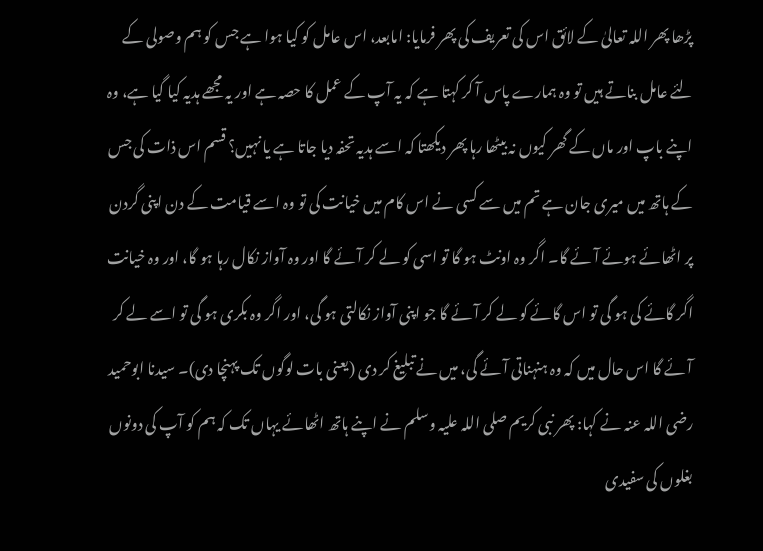پڑھا پھر اللہ تعالیٰ کے لائق اس کی تعریف کی پھر فرمایا: امابعد، اس عامل کو کیا ہوا ہے جس کو ہم وصولی کے لئے عامل بناتے ہیں تو وہ ہمارے پاس آ کر کہتا ہے کہ یہ آپ کے عمل کا حصہ ہے اور یہ مجھے ہدیہ کیا گیا ہے، وہ اپنے باپ اور ماں کے گھر کیوں نہ بیٹھا رہا پھر دیکھتا کہ اسے ہدیہ تحفہ دیا جاتا ہے یا نہیں؟ قسم اس ذات کی جس کے ہاتھ میں میری جان ہے تم میں سے کسی نے اس کام میں خیانت کی تو وہ اسے قیامت کے دن اپنی گردن پر اٹھائے ہوئے آئے گا۔ اگر وہ اونٹ ہو گا تو اسی کو لے کر آئے گا اور وہ آواز نکال رہا ہو گا، اور وہ خیانت اگر گائے کی ہو گی تو اس گائے کو لے کر آئے گا جو اپنی آواز نکالتی ہو گی، اور اگر وہ بکری ہو گی تو اسے لے کر آئے گا اس حال میں کہ وہ ہنہناتی آئے گی، میں نے تبلیغ کر دی (یعنی بات لوگوں تک پہنچا دی)۔ سیدنا ابوحمید رضی اللہ عنہ نے کہا: پھر نبی کریم صلی اللہ علیہ وسلم نے اپنے ہاتھ اٹھائے یہاں تک کہ ہم کو آپ کی دونوں بغلوں کی سفیدی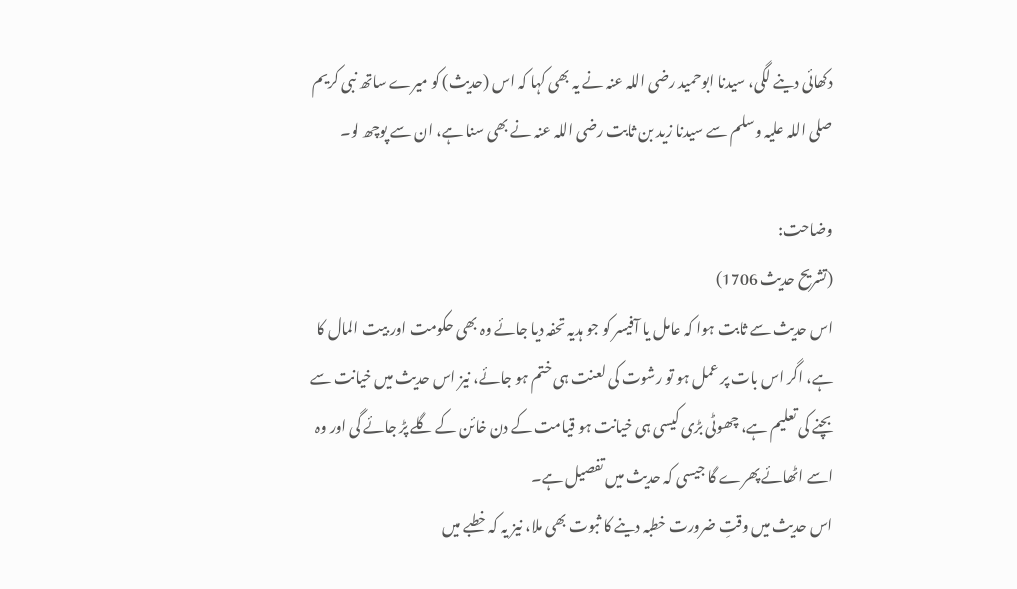دکھائی دینے لگی، سیدنا ابوحمید رضی اللہ عنہ نے یہ بھی کہا کہ اس (حدیث) کو میرے ساتھ نبی کریم صلی اللہ علیہ وسلم سے سیدنا زید بن ثابت رضی اللہ عنہ نے بھی سنا ہے، ان سے پوچھ لو۔

وضاحت:
(تشریح حدیث 1706)
اس حدیث سے ثابت ہوا کہ عامل یا آفیسر کو جو ہدیہ تحفہ دیا جائے وہ بھی حکومت اور بیت المال کا ہے، اگر اس بات پر عمل ہو تو رشوت کی لعنت ہی ختم ہو جائے، نیز اس حدیث میں خیانت سے بچنے کی تعلیم ہے، چھوٹی بڑی کیسی ہی خیانت ہو قیامت کے دن خائن کے گلے پڑ جائے گی اور وہ اسے اٹھائے پھرے گا جیسی کہ حدیث میں تفصیل ہے۔
اس حدیث میں وقتِ ضرورت خطبہ دینے کا ثبوت بھی ملا، نیز یہ کہ خطبے میں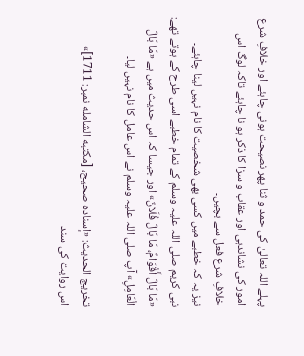پہلے اللہ تعالیٰ کی حمد و ثنا پھر نصیحت ہونی چاہئے اور خلافِ شرع امور کی نشاندہی اور عقاب و سزا کا ذکر ہو نا چاہئے تاکہ لوگ اس خلافِ شرع فعل سے بچیں۔
نیز یہ کہ خطبے میں کسی بھی شخصیت کا نام نہیں لینا چاہئے۔
نبی کریم صلی اللہ علیہ وسلم کے تمام خطبے اسی طرح کے ہوتے تھے: «مَا بَالَ أَقْوَامٌ، مَا بَالَ فُلَانٌ» اور جیسا کہ اس حدیث میں ہے «مَا بَالَ الْعَامِلِ» آپ صلی اللہ علیہ وسلم نے اس عامل کا نام نہیں لیا۔

تخریج الحدیث: «إسناده صحيح، [مكتبه الشامله نمبر: 1711]»
اس روایت کی سند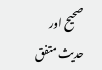صحیح اور حدیث متفق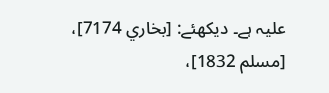علیہ ہے۔ دیکھئے: [بخاري 7174]، [مسلم 1832]،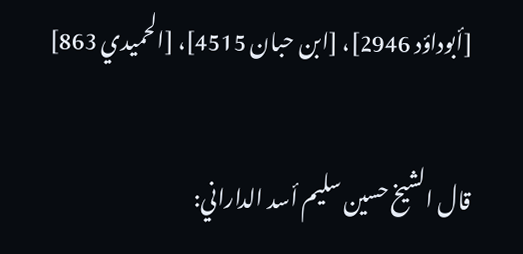[أبوداؤد 2946]، [ابن حبان 4515]، [الحميدي 863]

قال الشيخ حسين سليم أسد الداراني: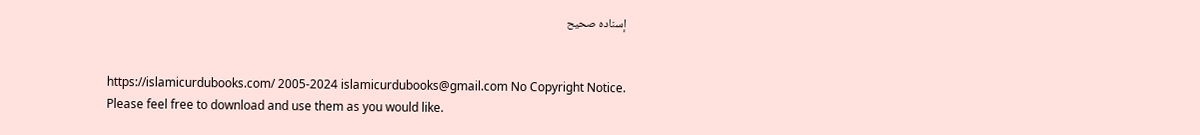إسناده صحيح


https://islamicurdubooks.com/ 2005-2024 islamicurdubooks@gmail.com No Copyright Notice.
Please feel free to download and use them as you would like.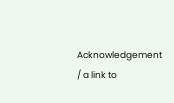Acknowledgement / a link to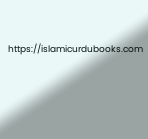https://islamicurdubooks.com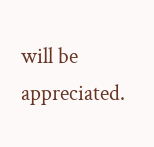will be appreciated.